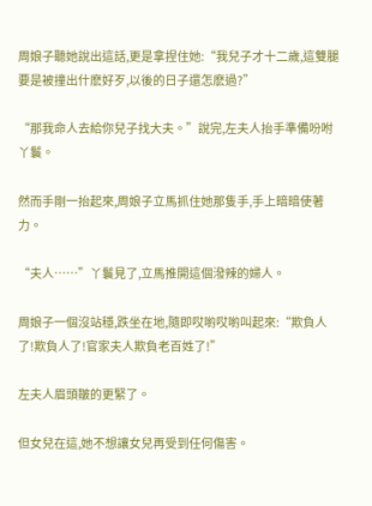周娘子聽她說出這話,更是拿捏住她:“我兒子才十二歲,這雙腿要是被撞出什麽好歹,以後的日子還怎麽過?”

“那我命人去給你兒子找大夫。”說完,左夫人抬手準備吩咐丫鬟。

然而手剛一抬起來,周娘子立馬抓住她那隻手,手上暗暗使著力。

“夫人……”丫鬟見了,立馬推開這個潑辣的婦人。

周娘子一個沒站穩,跌坐在地,隨即哎喲哎喲叫起來:“欺負人了!欺負人了!官家夫人欺負老百姓了!”

左夫人眉頭皺的更緊了。

但女兒在這,她不想讓女兒再受到任何傷害。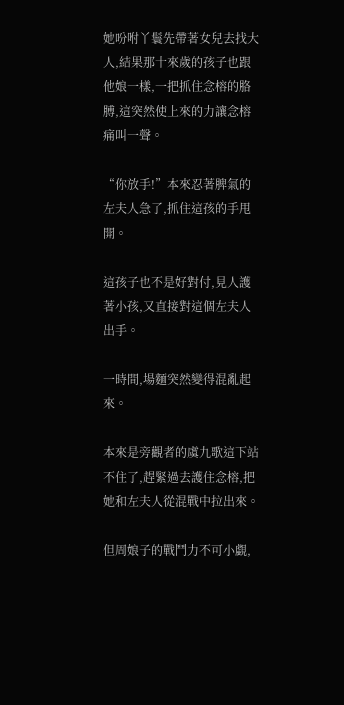她吩咐丫鬟先帶著女兒去找大人,結果那十來歲的孩子也跟他娘一樣,一把抓住念榕的胳膊,這突然使上來的力讓念榕痛叫一聲。

“你放手!”本來忍著脾氣的左夫人急了,抓住這孩的手甩開。

這孩子也不是好對付,見人護著小孩,又直接對這個左夫人出手。

一時間,場麵突然變得混亂起來。

本來是旁觀者的虞九歌這下站不住了,趕緊過去護住念榕,把她和左夫人從混戰中拉出來。

但周娘子的戰鬥力不可小覷,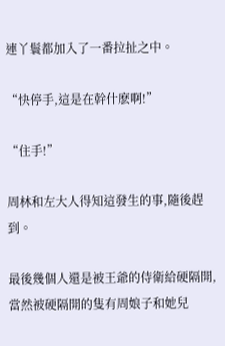連丫鬟都加入了一番拉扯之中。

“快停手,這是在幹什麽啊!”

“住手!”

周林和左大人得知這發生的事,隨後趕到。

最後幾個人還是被王爺的侍衛給硬隔開,當然被硬隔開的隻有周娘子和她兒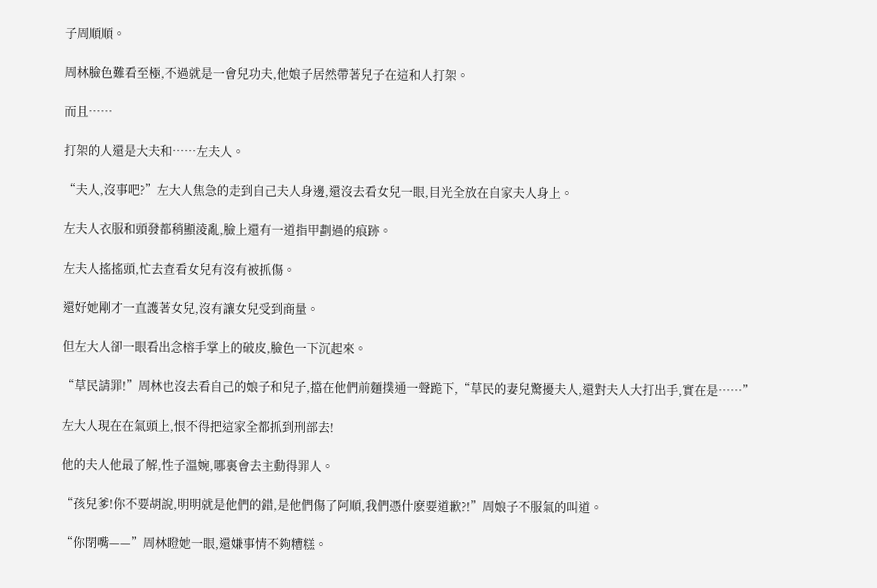子周順順。

周林臉色難看至極,不過就是一會兒功夫,他娘子居然帶著兒子在這和人打架。

而且……

打架的人還是大夫和……左夫人。

“夫人,沒事吧?”左大人焦急的走到自己夫人身邊,還沒去看女兒一眼,目光全放在自家夫人身上。

左夫人衣服和頭發都稍顯淩亂,臉上還有一道指甲劃過的痕跡。

左夫人搖搖頭,忙去查看女兒有沒有被抓傷。

還好她剛才一直護著女兒,沒有讓女兒受到商量。

但左大人卻一眼看出念榕手掌上的破皮,臉色一下沉起來。

“草民請罪!”周林也沒去看自己的娘子和兒子,擋在他們前麵撲通一聲跪下,“草民的妻兒驚擾夫人,還對夫人大打出手,實在是……”

左大人現在在氣頭上,恨不得把這家全都抓到刑部去!

他的夫人他最了解,性子溫婉,哪裏會去主動得罪人。

“孩兒爹!你不要胡說,明明就是他們的錯,是他們傷了阿順,我們憑什麽要道歉?!”周娘子不服氣的叫道。

“你閉嘴——”周林瞪她一眼,還嫌事情不夠糟糕。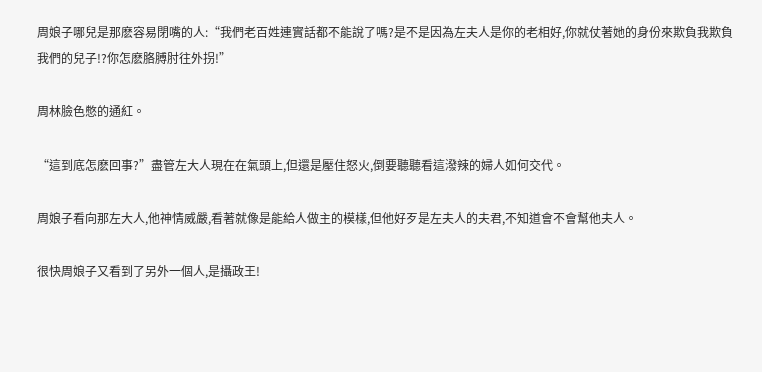周娘子哪兒是那麽容易閉嘴的人:“我們老百姓連實話都不能說了嗎?是不是因為左夫人是你的老相好,你就仗著她的身份來欺負我欺負我們的兒子!?你怎麽胳膊肘往外拐!”

周林臉色憋的通紅。

“這到底怎麽回事?”盡管左大人現在在氣頭上,但還是壓住怒火,倒要聽聽看這潑辣的婦人如何交代。

周娘子看向那左大人,他神情威嚴,看著就像是能給人做主的模樣,但他好歹是左夫人的夫君,不知道會不會幫他夫人。

很快周娘子又看到了另外一個人,是攝政王!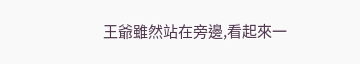王爺雖然站在旁邊,看起來一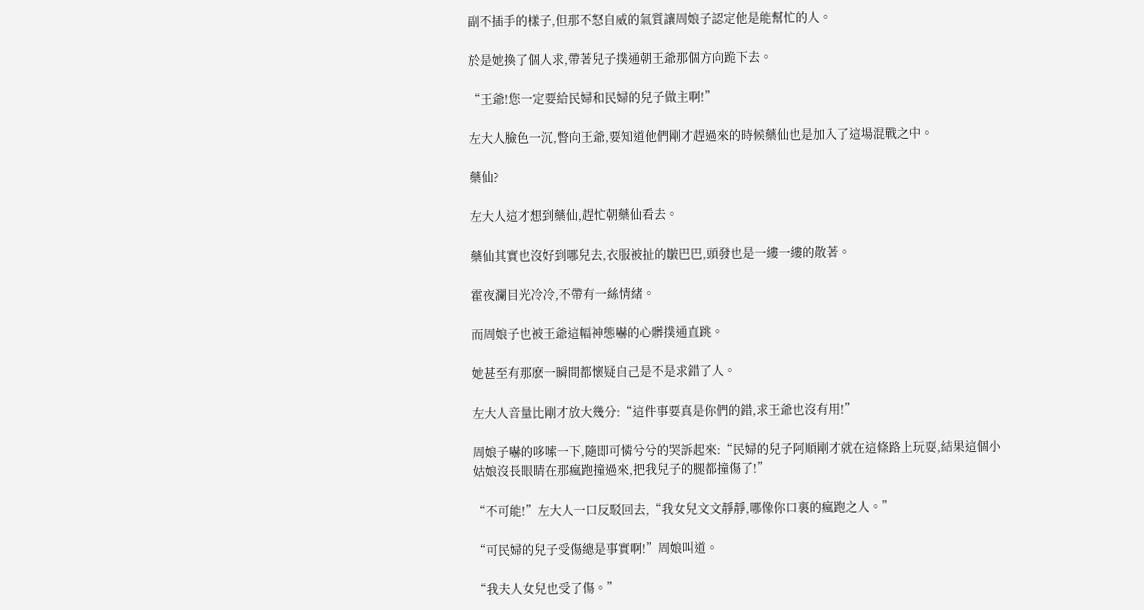副不插手的樣子,但那不怒自威的氣質讓周娘子認定他是能幫忙的人。

於是她換了個人求,帶著兒子撲通朝王爺那個方向跪下去。

“王爺!您一定要給民婦和民婦的兒子做主啊!”

左大人臉色一沉,瞥向王爺,要知道他們剛才趕過來的時候藥仙也是加入了這場混戰之中。

藥仙?

左大人這才想到藥仙,趕忙朝藥仙看去。

藥仙其實也沒好到哪兒去,衣服被扯的皺巴巴,頭發也是一縷一縷的散著。

霍夜瀾目光冷冷,不帶有一絲情緒。

而周娘子也被王爺這幅神態嚇的心髒撲通直跳。

她甚至有那麽一瞬間都懷疑自己是不是求錯了人。

左大人音量比剛才放大幾分:“這件事要真是你們的錯,求王爺也沒有用!”

周娘子嚇的哆嗦一下,隨即可憐兮兮的哭訴起來:“民婦的兒子阿順剛才就在這條路上玩耍,結果這個小姑娘沒長眼睛在那瘋跑撞過來,把我兒子的腿都撞傷了!”

“不可能!”左大人一口反駁回去,“我女兒文文靜靜,哪像你口裏的瘋跑之人。”

“可民婦的兒子受傷總是事實啊!”周娘叫道。

“我夫人女兒也受了傷。”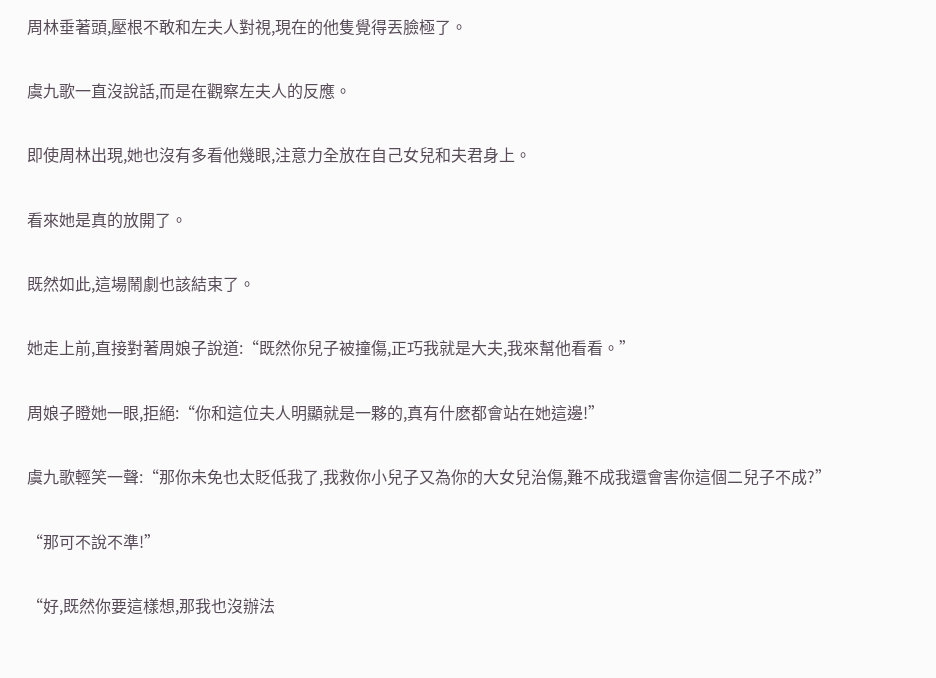周林垂著頭,壓根不敢和左夫人對視,現在的他隻覺得丟臉極了。

虞九歌一直沒說話,而是在觀察左夫人的反應。

即使周林出現,她也沒有多看他幾眼,注意力全放在自己女兒和夫君身上。

看來她是真的放開了。

既然如此,這場鬧劇也該結束了。

她走上前,直接對著周娘子說道:“既然你兒子被撞傷,正巧我就是大夫,我來幫他看看。”

周娘子瞪她一眼,拒絕:“你和這位夫人明顯就是一夥的,真有什麽都會站在她這邊!”

虞九歌輕笑一聲:“那你未免也太貶低我了,我救你小兒子又為你的大女兒治傷,難不成我還會害你這個二兒子不成?”

“那可不說不準!”

“好,既然你要這樣想,那我也沒辦法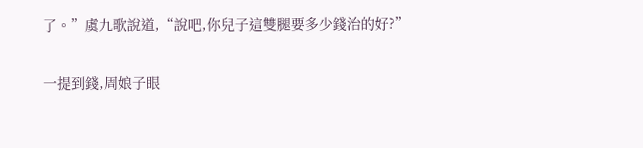了。”虞九歌說道,“說吧,你兒子這雙腿要多少錢治的好?”

一提到錢,周娘子眼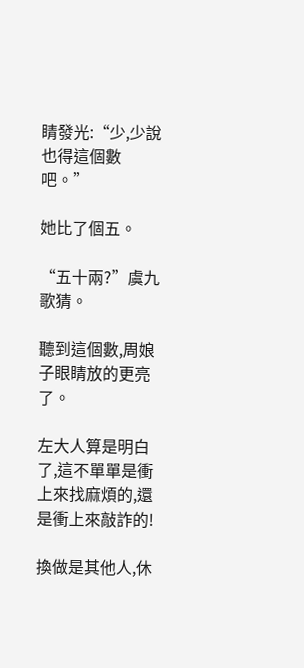睛發光:“少,少說也得這個數吧。”

她比了個五。

“五十兩?”虞九歌猜。

聽到這個數,周娘子眼睛放的更亮了。

左大人算是明白了,這不單單是衝上來找麻煩的,還是衝上來敲詐的!

換做是其他人,休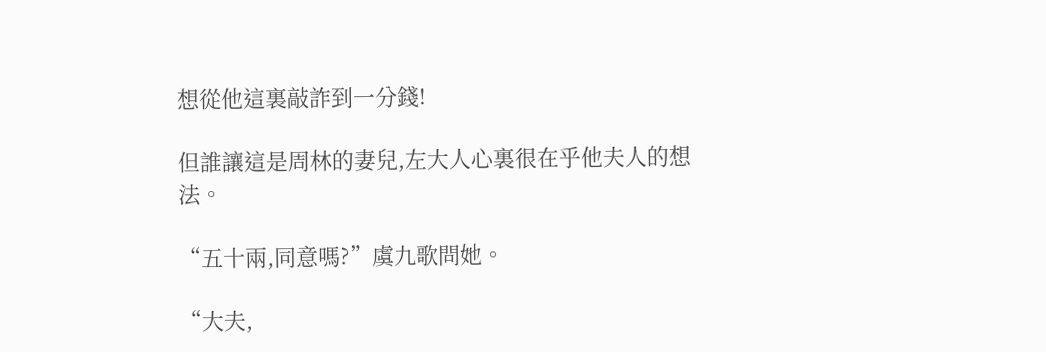想從他這裏敲詐到一分錢!

但誰讓這是周林的妻兒,左大人心裏很在乎他夫人的想法。

“五十兩,同意嗎?”虞九歌問她。

“大夫,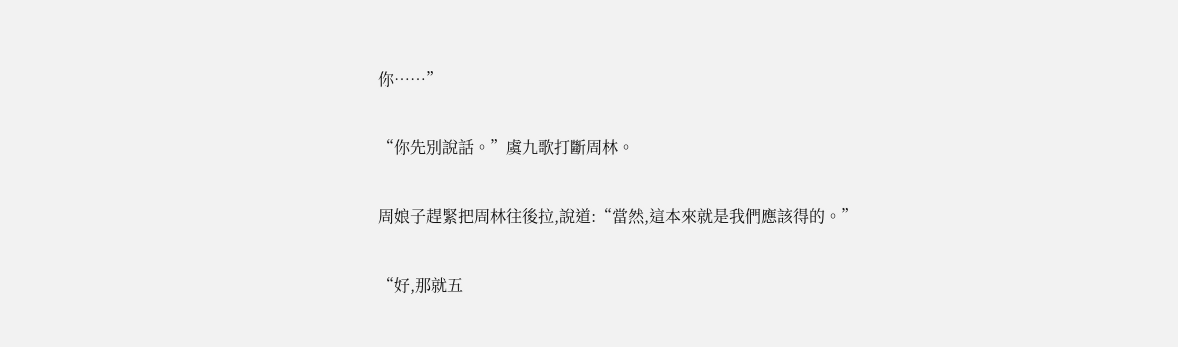你……”

“你先別說話。”虞九歌打斷周林。

周娘子趕緊把周林往後拉,說道:“當然,這本來就是我們應該得的。”

“好,那就五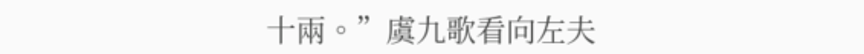十兩。”虞九歌看向左夫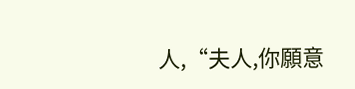人,“夫人,你願意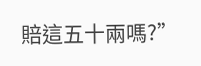賠這五十兩嗎?”